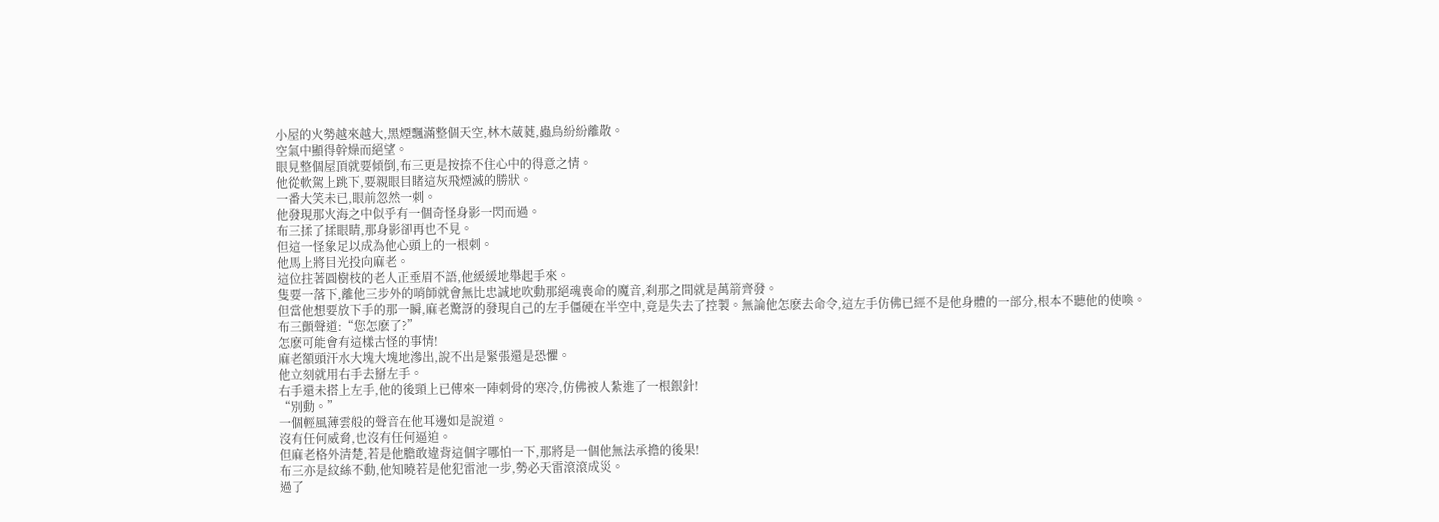小屋的火勢越來越大,黑煙飄滿整個天空,林木葳蕤,蟲鳥紛紛離散。
空氣中顯得幹燥而絕望。
眼見整個屋頂就要傾倒,布三更是按捺不住心中的得意之情。
他從軟駕上跳下,要親眼目睹這灰飛煙滅的勝狀。
一番大笑未已,眼前忽然一刺。
他發現那火海之中似乎有一個奇怪身影一閃而過。
布三揉了揉眼睛,那身影卻再也不見。
但這一怪象足以成為他心頭上的一根刺。
他馬上將目光投向麻老。
這位拄著圓樹枝的老人正垂眉不語,他緩緩地舉起手來。
隻要一落下,離他三步外的哨師就會無比忠誠地吹動那絕魂喪命的魔音,刹那之間就是萬箭齊發。
但當他想要放下手的那一瞬,麻老驚訝的發現自己的左手僵硬在半空中,竟是失去了控製。無論他怎麽去命令,這左手仿佛已經不是他身體的一部分,根本不聽他的使喚。
布三顫聲道:“您怎麽了?”
怎麽可能會有這樣古怪的事情!
麻老額頭汗水大塊大塊地滲出,說不出是緊張還是恐懼。
他立刻就用右手去掰左手。
右手還未搭上左手,他的後頸上已傳來一陣刺骨的寒冷,仿佛被人紮進了一根銀針!
“別動。”
一個輕風薄雲般的聲音在他耳邊如是說道。
沒有任何威脅,也沒有任何逼迫。
但麻老格外清楚,若是他膽敢違背這個字哪怕一下,那將是一個他無法承擔的後果!
布三亦是紋絲不動,他知曉若是他犯雷池一步,勢必天雷滾滾成災。
過了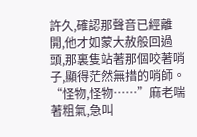許久,確認那聲音已經離開,他才如蒙大赦般回過頭,那裏隻站著那個咬著哨子,顯得茫然無措的哨師。
“怪物,怪物……”麻老喘著粗氣,急叫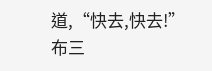道,“快去,快去!”
布三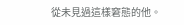從未見過這樣窘態的他。